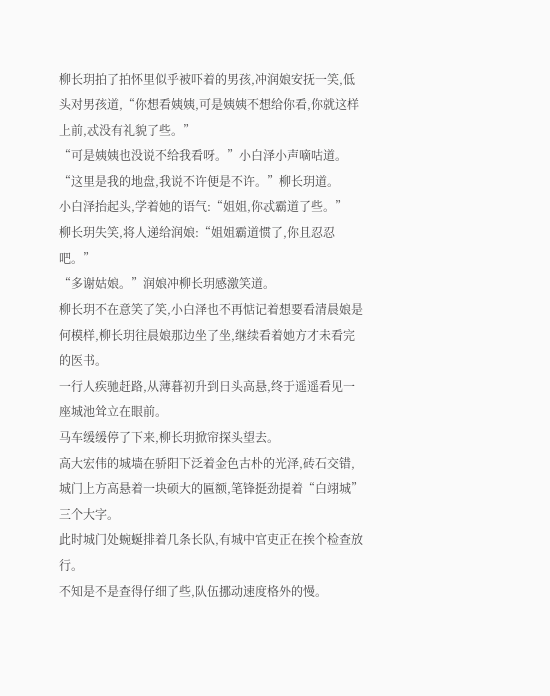柳长玥拍了拍怀里似乎被吓着的男孩,冲润娘安抚一笑,低头对男孩道,“你想看姨姨,可是姨姨不想给你看,你就这样上前,忒没有礼貌了些。”
“可是姨姨也没说不给我看呀。”小白泽小声嘀咕道。
“这里是我的地盘,我说不许便是不许。”柳长玥道。
小白泽抬起头,学着她的语气:“姐姐,你忒霸道了些。”
柳长玥失笑,将人递给润娘:“姐姐霸道惯了,你且忍忍吧。”
“多谢姑娘。”润娘冲柳长玥感激笑道。
柳长玥不在意笑了笑,小白泽也不再惦记着想要看清晨娘是何模样,柳长玥往晨娘那边坐了坐,继续看着她方才未看完的医书。
一行人疾驰赶路,从薄暮初升到日头高悬,终于遥遥看见一座城池耸立在眼前。
马车缓缓停了下来,柳长玥掀帘探头望去。
高大宏伟的城墙在骄阳下泛着金色古朴的光泽,砖石交错,城门上方高悬着一块硕大的匾额,笔锋挺劲提着“白翊城”三个大字。
此时城门处蜿蜒排着几条长队,有城中官吏正在挨个检查放行。
不知是不是查得仔细了些,队伍挪动速度格外的慢。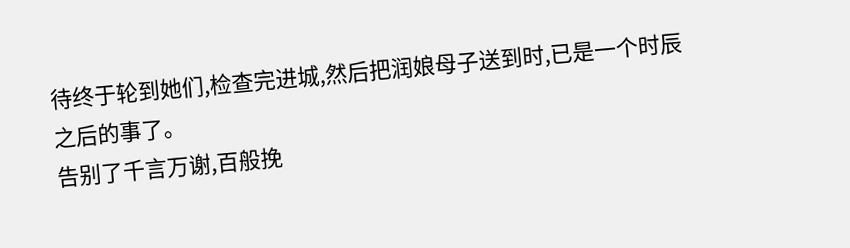待终于轮到她们,检查完进城,然后把润娘母子送到时,已是一个时辰之后的事了。
告别了千言万谢,百般挽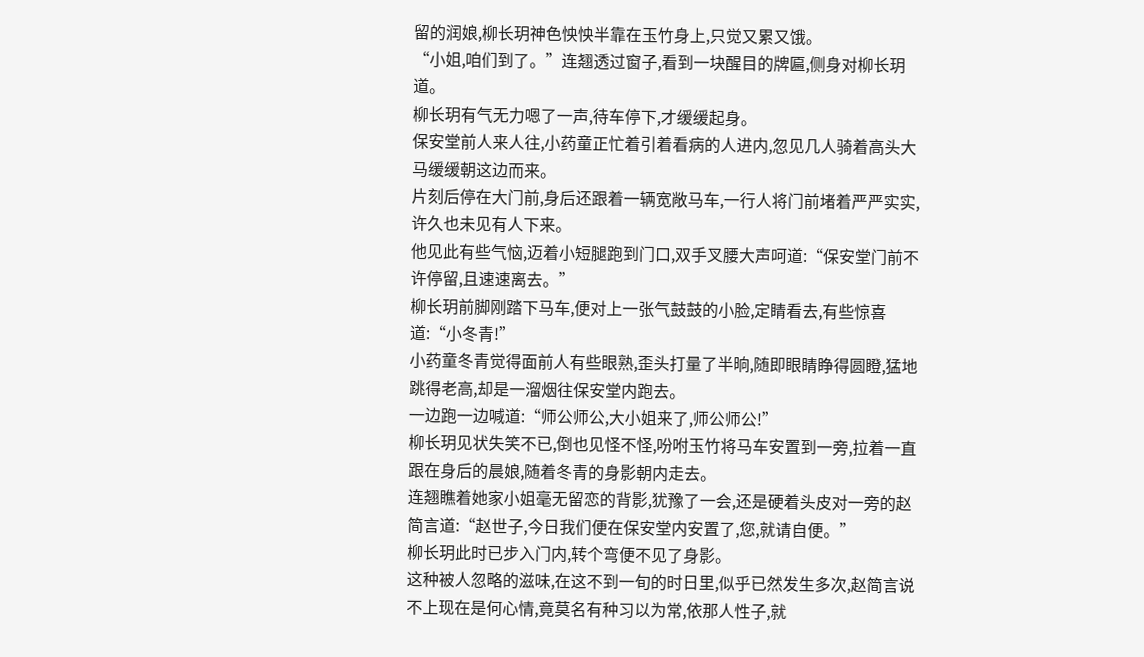留的润娘,柳长玥神色怏怏半靠在玉竹身上,只觉又累又饿。
“小姐,咱们到了。”连翘透过窗子,看到一块醒目的牌匾,侧身对柳长玥道。
柳长玥有气无力嗯了一声,待车停下,才缓缓起身。
保安堂前人来人往,小药童正忙着引着看病的人进内,忽见几人骑着高头大马缓缓朝这边而来。
片刻后停在大门前,身后还跟着一辆宽敞马车,一行人将门前堵着严严实实,许久也未见有人下来。
他见此有些气恼,迈着小短腿跑到门口,双手叉腰大声呵道:“保安堂门前不许停留,且速速离去。”
柳长玥前脚刚踏下马车,便对上一张气鼓鼓的小脸,定睛看去,有些惊喜道:“小冬青!”
小药童冬青觉得面前人有些眼熟,歪头打量了半晌,随即眼睛睁得圆瞪,猛地跳得老高,却是一溜烟往保安堂内跑去。
一边跑一边喊道:“师公师公,大小姐来了,师公师公!”
柳长玥见状失笑不已,倒也见怪不怪,吩咐玉竹将马车安置到一旁,拉着一直跟在身后的晨娘,随着冬青的身影朝内走去。
连翘瞧着她家小姐毫无留恋的背影,犹豫了一会,还是硬着头皮对一旁的赵简言道:“赵世子,今日我们便在保安堂内安置了,您,就请自便。”
柳长玥此时已步入门内,转个弯便不见了身影。
这种被人忽略的滋味,在这不到一旬的时日里,似乎已然发生多次,赵简言说不上现在是何心情,竟莫名有种习以为常,依那人性子,就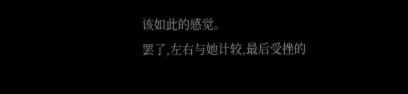该如此的感觉。
罢了,左右与她计较,最后受挫的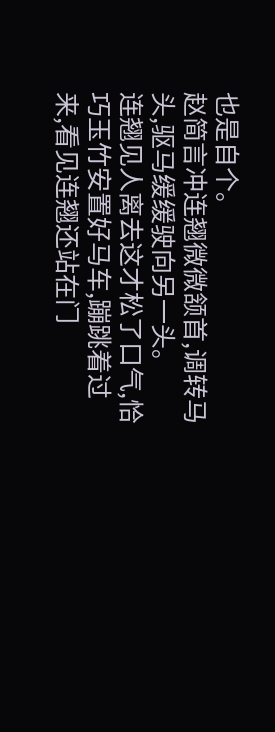也是自个。
赵简言冲连翘微微颔首,调转马头,驱马缓缓驶向另一头。
连翘见人离去这才松了口气,恰巧玉竹安置好马车,蹦跳着过来,看见连翘还站在门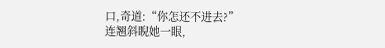口,奇道:“你怎还不进去?”
连翘斜睨她一眼,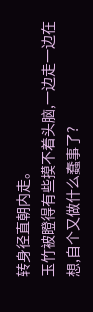转身径直朝内走。
玉竹被瞪得有些摸不着头脑,一边走一边在想,自个又做什么蠢事了?